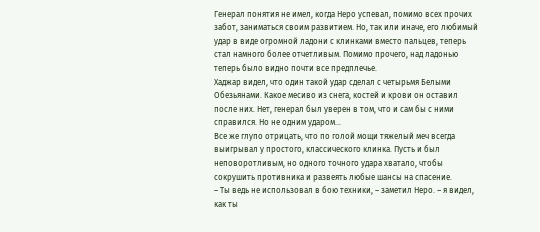Генерал понятия не имел, когда Неро успевал, помимо всех прочих забот, заниматься своим развитием. Но, так или иначе, его любимый удар в виде огромной ладони с клинками вместо пальцев, теперь стал намного более отчетливым. Помимо прочего, над ладонью теперь было видно почти все предплечье.
Хаджар видел, что один такой удар сделал с четырьмя Белыми Обезьянами. Какое месиво из снега, костей и крови он оставил после них. Нет, генерал был уверен в том, что и сам бы с ними справился. Но не одним ударом…
Все же глупо отрицать, что по голой мощи тяжелый меч всегда выигрывал у простого, классического клинка. Пусть и был неповоротливым, но одного точного удара хватало, чтобы сокрушить противника и развеять любые шансы на спасение.
– Ты ведь не использовал в бою техники, – заметил Неро. – я видел, как ты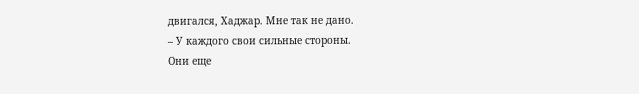двигался, Хаджар. Мне так не дано.
– У каждого свои сильные стороны.
Они еще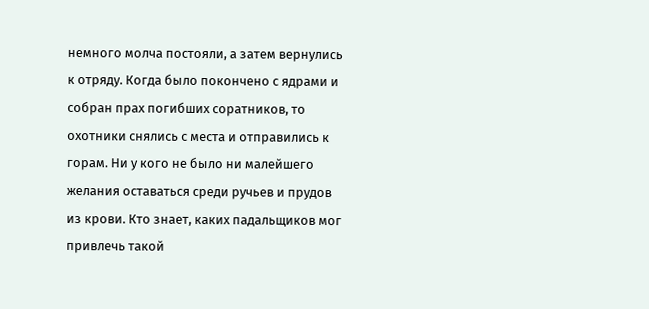немного молча постояли, а затем вернулись к отряду. Когда было покончено с ядрами и собран прах погибших соратников, то охотники снялись с места и отправились к горам. Ни у кого не было ни малейшего желания оставаться среди ручьев и прудов из крови. Кто знает, каких падальщиков мог привлечь такой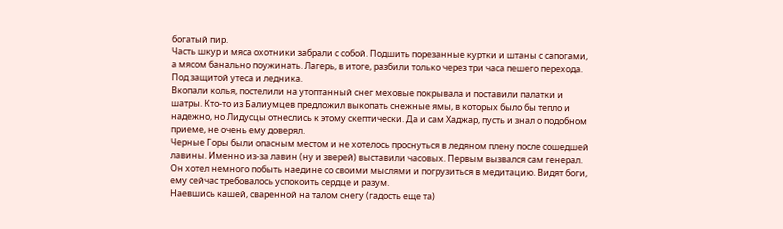богатый пир.
Часть шкур и мяса охотники забрали с собой. Подшить порезанные куртки и штаны с сапогами, а мясом банально поужинать. Лагерь, в итоге, разбили только через три часа пешего перехода. Под защитой утеса и ледника.
Вкопали колья, постелили на утоптанный снег меховые покрывала и поставили палатки и шатры. Кто-то из Балиумцев предложил выкопать снежные ямы, в которых было бы тепло и надежно, но Лидусцы отнеслись к этому скептически. Да и сам Хаджар, пусть и знал о подобном приеме, не очень ему доверял.
Черные Горы были опасным местом и не хотелось проснуться в ледяном плену после сошедшей лавины. Именно из-за лавин (ну и зверей) выставили часовых. Первым вызвался сам генерал. Он хотел немного побыть наедине со своими мыслями и погрузиться в медитацию. Видят боги, ему сейчас требовалось успокоить сердце и разум.
Наевшись кашей, сваренной на талом снегу (гадость еще та)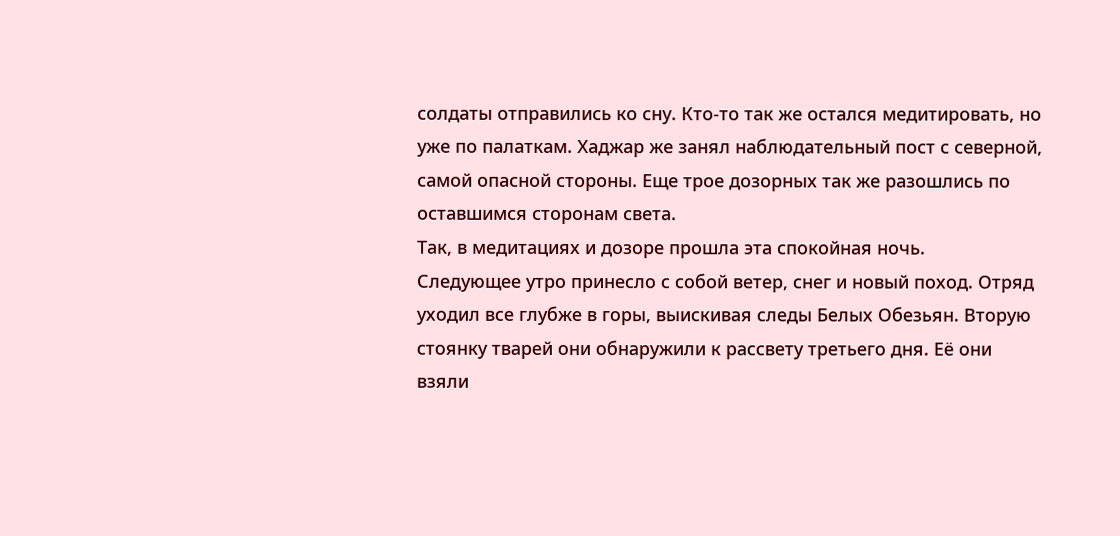солдаты отправились ко сну. Кто-то так же остался медитировать, но уже по палаткам. Хаджар же занял наблюдательный пост с северной, самой опасной стороны. Еще трое дозорных так же разошлись по оставшимся сторонам света.
Так, в медитациях и дозоре прошла эта спокойная ночь.
Следующее утро принесло с собой ветер, снег и новый поход. Отряд уходил все глубже в горы, выискивая следы Белых Обезьян. Вторую стоянку тварей они обнаружили к рассвету третьего дня. Её они взяли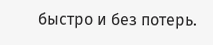быстро и без потерь.